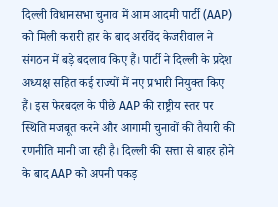दिल्ली विधानसभा चुनाव में आम आदमी पार्टी (AAP) को मिली करारी हार के बाद अरविंद केजरीवाल ने संगठन में बड़े बदलाव किए हैं। पार्टी ने दिल्ली के प्रदेश अध्यक्ष सहित कई राज्यों में नए प्रभारी नियुक्त किए हैं। इस फेरबदल के पीछे AAP की राष्ट्रीय स्तर पर स्थिति मजबूत करने और आगामी चुनावों की तैयारी की रणनीति मानी जा रही है। दिल्ली की सत्ता से बाहर होने के बाद AAP को अपनी पकड़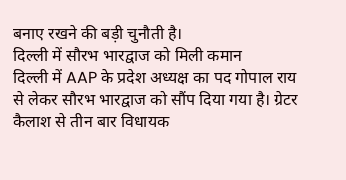बनाए रखने की बड़ी चुनौती है।
दिल्ली में सौरभ भारद्वाज को मिली कमान
दिल्ली में AAP के प्रदेश अध्यक्ष का पद गोपाल राय से लेकर सौरभ भारद्वाज को सौंप दिया गया है। ग्रेटर कैलाश से तीन बार विधायक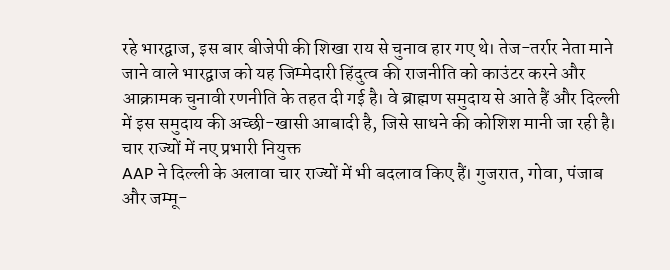रहे भारद्वाज, इस बार बीजेपी की शिखा राय से चुनाव हार गए थे। तेज-तर्रार नेता माने जाने वाले भारद्वाज को यह जिम्मेदारी हिंदुत्व की राजनीति को काउंटर करने और आक्रामक चुनावी रणनीति के तहत दी गई है। वे ब्राह्मण समुदाय से आते हैं और दिल्ली में इस समुदाय की अच्छी-खासी आबादी है, जिसे साधने की कोशिश मानी जा रही है।
चार राज्यों में नए प्रभारी नियुक्त
AAP ने दिल्ली के अलावा चार राज्यों में भी बदलाव किए हैं। गुजरात, गोवा, पंजाब और जम्मू-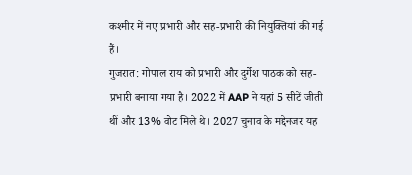कश्मीर में नए प्रभारी और सह-प्रभारी की नियुक्तियां की गई हैं।
गुजरात: गोपाल राय को प्रभारी और दुर्गेश पाठक को सह-प्रभारी बनाया गया है। 2022 में AAP ने यहां 5 सीटें जीती थीं और 13% वोट मिले थे। 2027 चुनाव के मद्देनजर यह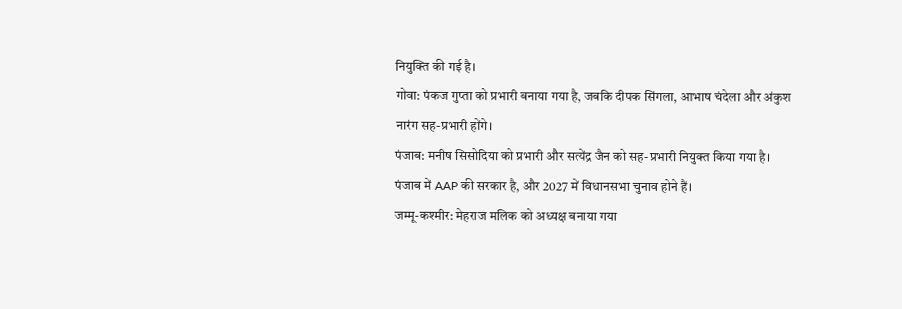नियुक्ति की गई है।
गोवा: पंकज गुप्ता को प्रभारी बनाया गया है, जबकि दीपक सिंगला, आभाष चंदेला और अंकुश नारंग सह-प्रभारी होंगे।
पंजाब: मनीष सिसोदिया को प्रभारी और सत्येंद्र जैन को सह-प्रभारी नियुक्त किया गया है। पंजाब में AAP की सरकार है, और 2027 में विधानसभा चुनाव होने हैं।
जम्मू-कश्मीर: मेहराज मलिक को अध्यक्ष बनाया गया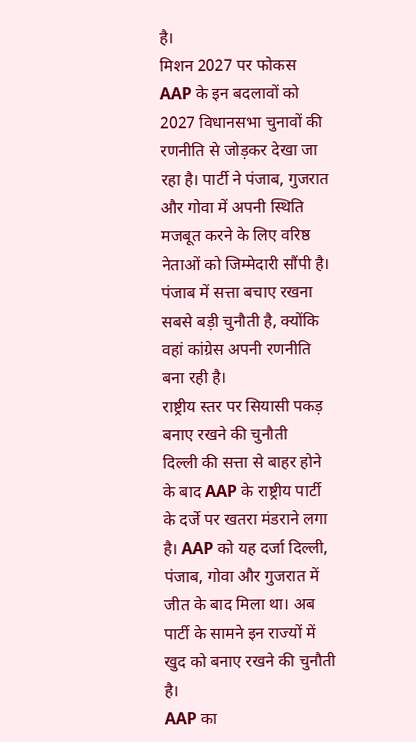है।
मिशन 2027 पर फोकस
AAP के इन बदलावों को 2027 विधानसभा चुनावों की रणनीति से जोड़कर देखा जा रहा है। पार्टी ने पंजाब, गुजरात और गोवा में अपनी स्थिति मजबूत करने के लिए वरिष्ठ नेताओं को जिम्मेदारी सौंपी है। पंजाब में सत्ता बचाए रखना सबसे बड़ी चुनौती है, क्योंकि वहां कांग्रेस अपनी रणनीति बना रही है।
राष्ट्रीय स्तर पर सियासी पकड़ बनाए रखने की चुनौती
दिल्ली की सत्ता से बाहर होने के बाद AAP के राष्ट्रीय पार्टी के दर्जे पर खतरा मंडराने लगा है। AAP को यह दर्जा दिल्ली, पंजाब, गोवा और गुजरात में जीत के बाद मिला था। अब पार्टी के सामने इन राज्यों में खुद को बनाए रखने की चुनौती है।
AAP का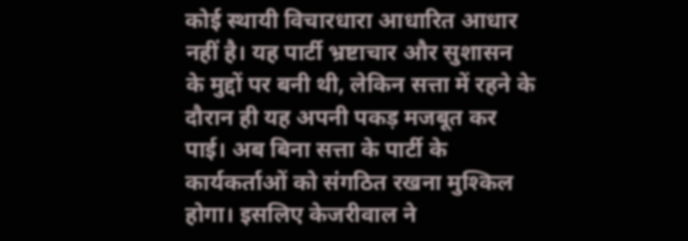कोई स्थायी विचारधारा आधारित आधार नहीं है। यह पार्टी भ्रष्टाचार और सुशासन के मुद्दों पर बनी थी, लेकिन सत्ता में रहने के दौरान ही यह अपनी पकड़ मजबूत कर पाई। अब बिना सत्ता के पार्टी के कार्यकर्ताओं को संगठित रखना मुश्किल होगा। इसलिए केजरीवाल ने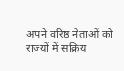अपने वरिष्ठ नेताओं को राज्यों में सक्रिय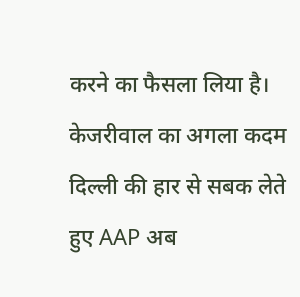करने का फैसला लिया है।
केजरीवाल का अगला कदम
दिल्ली की हार से सबक लेते हुए AAP अब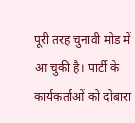पूरी तरह चुनावी मोड में आ चुकी है। पार्टी के कार्यकर्ताओं को दोबारा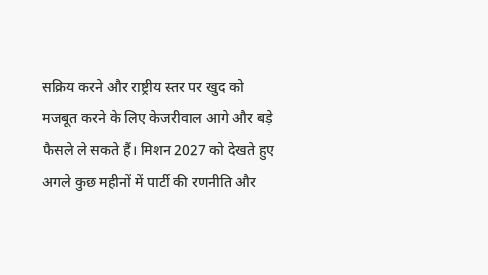सक्रिय करने और राष्ट्रीय स्तर पर खुद को मजबूत करने के लिए केजरीवाल आगे और बड़े फैसले ले सकते हैं। मिशन 2027 को देखते हुए अगले कुछ महीनों में पार्टी की रणनीति और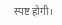स्पष्ट होगी।